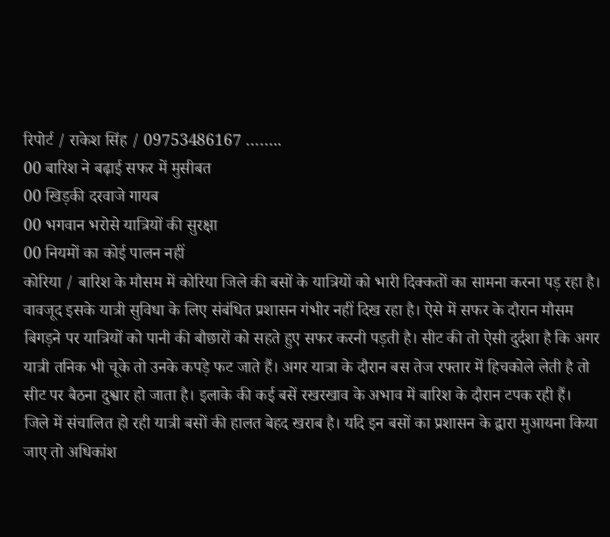रिपोर्ट / राकेश सिंह / 09753486167 ……..
00 बारिश ने बढ़ाई सफर में मुसीबत
00 खिड़की दरवाजे गायब
00 भगवान भरोसे यात्रियों की सुरक्षा
00 नियमों का कोई पालन नहीं
कोरिया / बारिश के मौसम में कोरिया जिले की बसों के यात्रियों को भारी दिक्कतों का सामना करना पड़ रहा है। वावजूद इसके यात्री सुविधा के लिए संबंधित प्रशासन गंभीर नहीं दिख रहा है। ऐसे में सफर के दौरान मौसम बिगड़ने पर यात्रियों को पानी की बौछारों को सहते हुए सफर करनी पड़ती है। सीट की तो ऐसी दुर्दशा है कि अगर यात्री तनिक भी चूके तो उनके कपड़े फट जाते हैं। अगर यात्रा के दौरान बस तेज रफ्तार में हिचकोले लेती है तो सीट पर बैठना दुश्वार हो जाता है। इलाके की कई बसें रखरखाव के अभाव में बारिश के दौरान टपक रही हैं।
जिले में संचालित हो रही यात्री बसों की हालत बेहद खराब है। यदि इन बसों का प्रशासन के द्वारा मुआयना किया जाए तो अधिकांश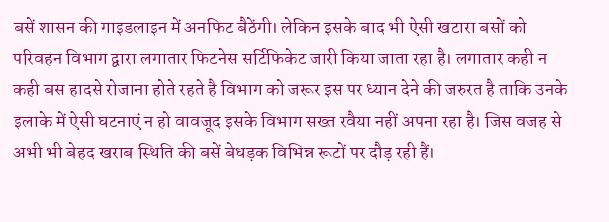बसें शासन की गाइडलाइन में अनफिट बैठेंगी। लेकिन इसके बाद भी ऐसी खटारा बसों को परिवहन विभाग द्वारा लगातार फिटनेस सर्टिफिकेट जारी किया जाता रहा है। लगातार कही न कही बस हादसे रोजाना होते रहते है विभाग को जरूर इस पर ध्यान देने की जरुरत है ताकि उनके इलाके में ऐसी घटनाएं न हो वावजूद इसके विभाग सख्त रवैया नहीं अपना रहा है। जिस वजह से अभी भी बेहद खराब स्थिति की बसें बेधड़क विभिन्न रूटों पर दौड़ रही हैं।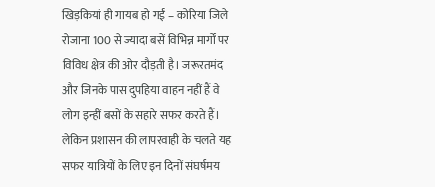खिड़कियां ही गायब हो गईं – कोरिया जिले रोजाना 100 से ज्यादा बसें विभिन्न मार्गों पर विविध क्षेत्र की ओर दौड़ती है। जरूरतमंद और जिनके पास दुपहिया वाहन नहीं हैं वे लोग इन्हीं बसों के सहारे सफर करते हैं। लेकिन प्रशासन की लापरवाही के चलते यह सफर यात्रियों के लिए इन दिनों संघर्षमय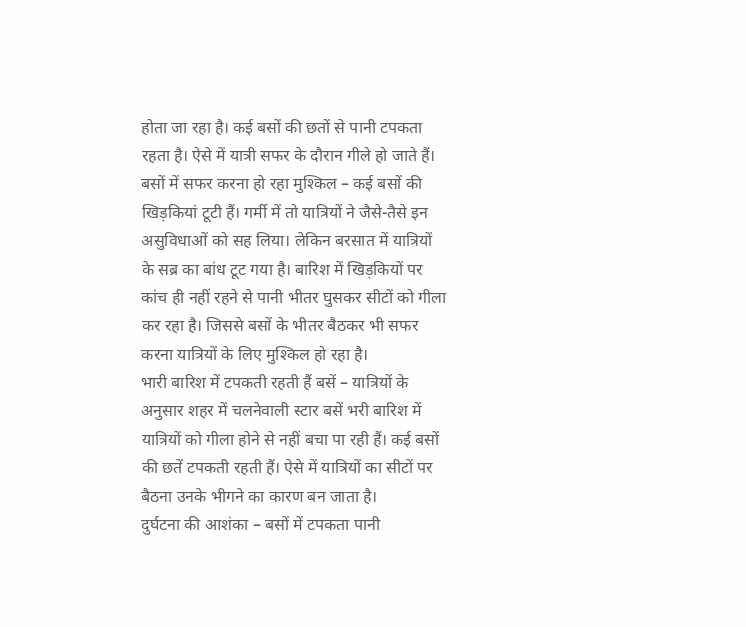होता जा रहा है। कई बसों की छतों से पानी टपकता रहता है। ऐसे में यात्री सफर के दौरान गीले हो जाते हैं।
बसों में सफर करना हो रहा मुश्किल – कई बसों की खिड़कियां टूटी हैं। गर्मी में तो यात्रियों ने जैसे-तैसे इन असुविधाओं को सह लिया। लेकिन बरसात में यात्रियों के सब्र का बांध टूट गया है। बारिश में खिड़कियों पर कांच ही नहीं रहने से पानी भीतर घुसकर सीटों को गीला कर रहा है। जिससे बसों के भीतर बैठकर भी सफर करना यात्रियों के लिए मुश्किल हो रहा है।
भारी बारिश में टपकती रहती हैं बसें – यात्रियों के अनुसार शहर में चलनेवाली स्टार बसें भरी बारिश में यात्रियों को गीला होने से नहीं बचा पा रही हैं। कई बसों की छतें टपकती रहती हैं। ऐसे में यात्रियों का सीटों पर बैठना उनके भीगने का कारण बन जाता है।
दुर्घटना की आशंका – बसों में टपकता पानी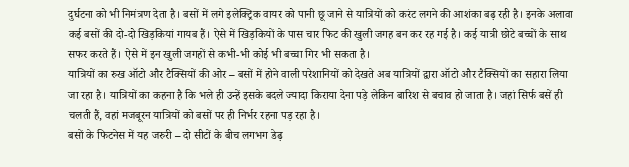दुर्घटना को भी निमंत्रण देता है। बसों में लगे इलेक्ट्रिक वायर को पानी छू जाने से यात्रियों को करंट लगने की आशंका बढ़ रही है। इनके अलावा कई बसों की दो-दो खिड़कियां गायब हैं। ऐसे में खिड़कियों के पास चार फिट की खुली जगह बन कर रह गई है। कई यात्री छोटे बच्चों के साथ सफर करते हैं। ऐसे में इन खुली जगहों से कभी-भी कोई भी बच्चा गिर भी सकता है।
यात्रियों का रुख ऑटो और टैक्सियों की ओर – बसों में होने वाली परेशानियों को देखते अब यात्रियों द्वारा ऑटो और टैक्सियों का सहारा लिया जा रहा है। यात्रियों का कहना है कि भले ही उन्हें इसके बदले ज्यादा किराया देना पड़े लेकिन बारिश से बचाव हो जाता है। जहां सिर्फ बसें ही चलती हैं, वहां मजबूरन यात्रियों को बसों पर ही निर्भर रहना पड़ रहा है।
बसों के फिटनेस में यह जरुरी – दो सीटों के बीच लगभग डेढ़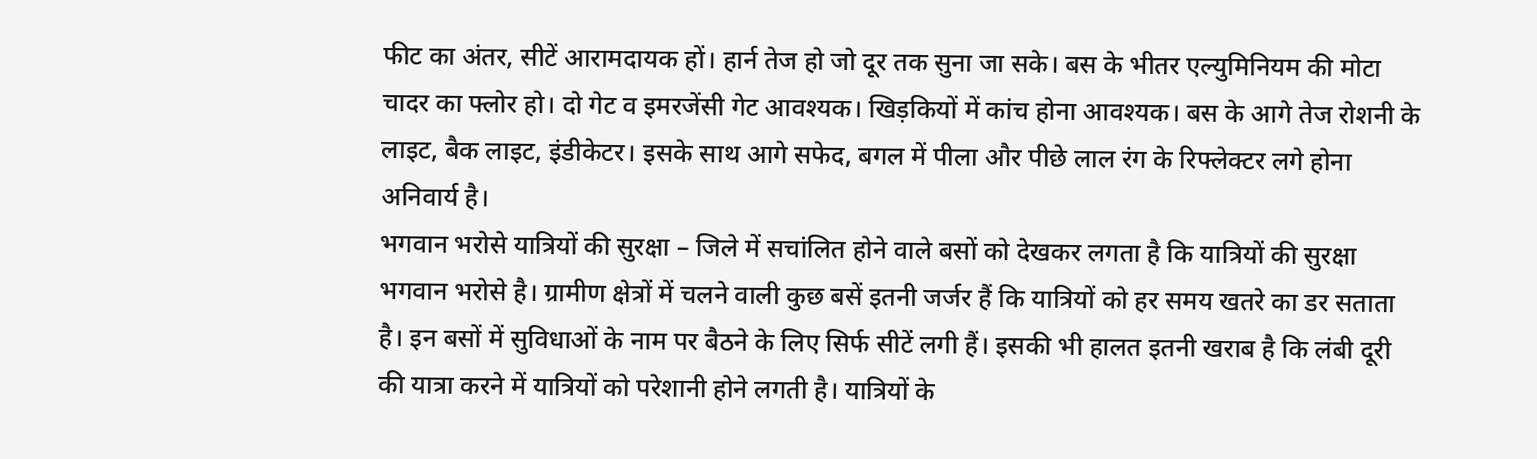फीट का अंतर, सीटें आरामदायक हों। हार्न तेज हो जो दूर तक सुना जा सके। बस के भीतर एल्युमिनियम की मोटा चादर का फ्लोर हो। दो गेट व इमरजेंसी गेट आवश्यक। खिड़कियों में कांच होना आवश्यक। बस के आगे तेज रोशनी के लाइट, बैक लाइट, इंडीकेटर। इसके साथ आगे सफेद, बगल में पीला और पीछे लाल रंग के रिफ्लेक्टर लगे होना अनिवार्य है।
भगवान भरोसे यात्रियों की सुरक्षा – जिले में सचांलित होने वाले बसों को देखकर लगता है कि यात्रियों की सुरक्षा भगवान भरोसे है। ग्रामीण क्षेत्रों में चलने वाली कुछ बसें इतनी जर्जर हैं कि यात्रियों को हर समय खतरे का डर सताता है। इन बसों में सुविधाओं के नाम पर बैठने के लिए सिर्फ सीटें लगी हैं। इसकी भी हालत इतनी खराब है कि लंबी दूरी की यात्रा करने में यात्रियों को परेशानी होने लगती है। यात्रियों के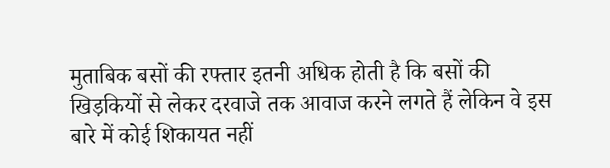मुताबिक बसों की रफ्तार इतनी अधिक होती है कि बसों की खिड़कियों से लेकर दरवाजे तक आवाज करने लगते हैं लेकिन वे इस बारे में कोई शिकायत नहीं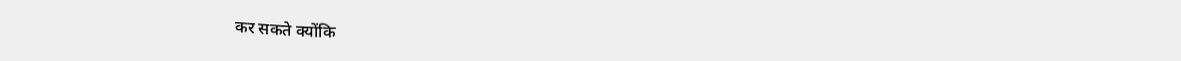कर सकते क्योंकि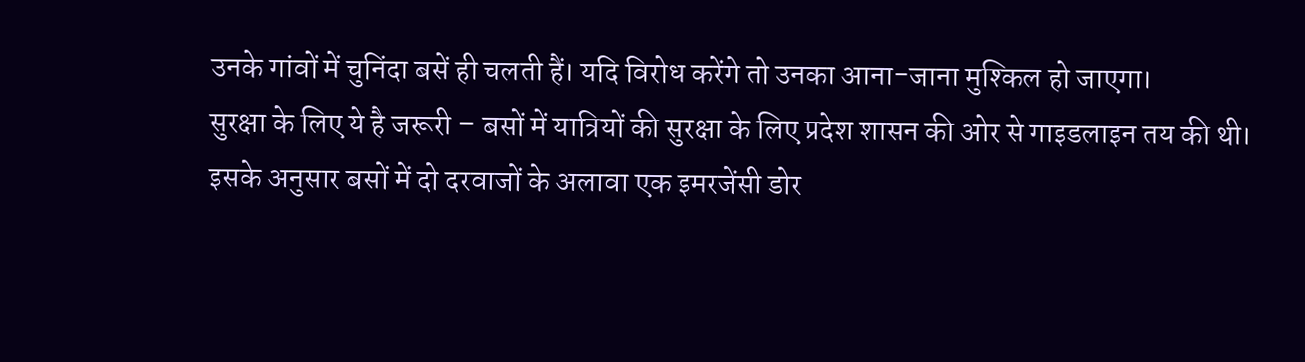उनके गांवों में चुनिंदा बसें ही चलती हैं। यदि विरोध करेंगे तो उनका आना-जाना मुश्किल हो जाएगा।
सुरक्षा के लिए ये है जरूरी – बसों में यात्रियों की सुरक्षा के लिए प्रदेश शासन की ओर से गाइडलाइन तय की थी। इसके अनुसार बसों में दो दरवाजों के अलावा एक इमरजेंसी डोर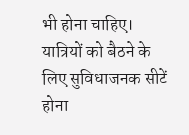भी होना चाहिए। यात्रियों को बैठने के लिए सुविधाजनक सीटें होना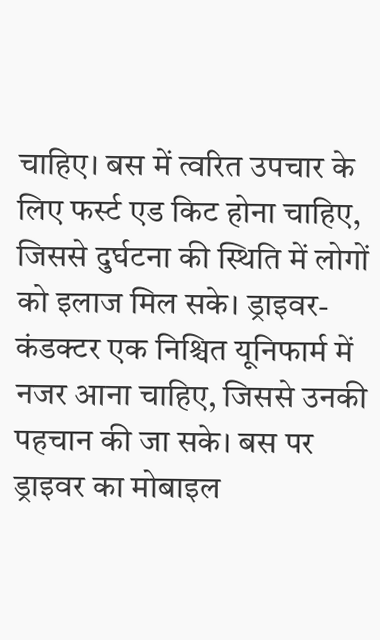चाहिए। बस में त्वरित उपचार के लिए फर्स्ट एड किट होना चाहिए, जिससे दुर्घटना की स्थिति में लोगों को इलाज मिल सके। ड्राइवर-कंडक्टर एक निश्चित यूनिफार्म में नजर आना चाहिए, जिससे उनकी पहचान की जा सके। बस पर ड्राइवर का मोबाइल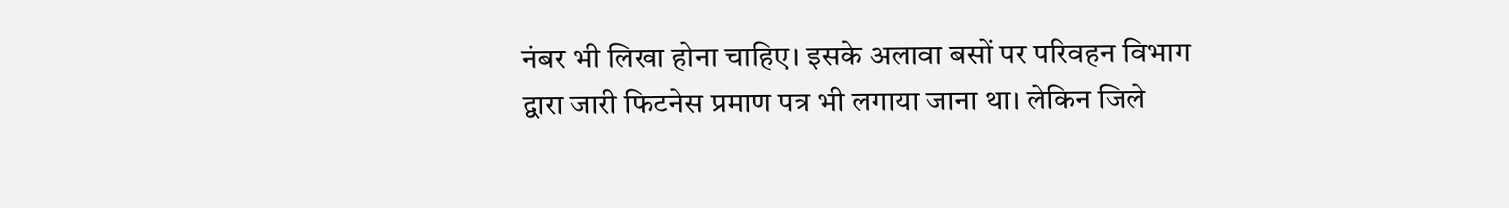नंबर भी लिखा होना चाहिए। इसके अलावा बसों पर परिवहन विभाग द्वारा जारी फिटनेस प्रमाण पत्र भी लगाया जाना था। लेकिन जिले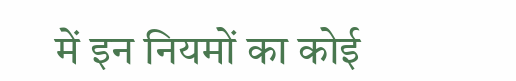में इन नियमों का कोई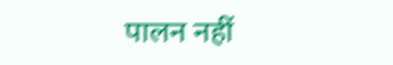पालन नहीं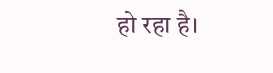हो रहा है।